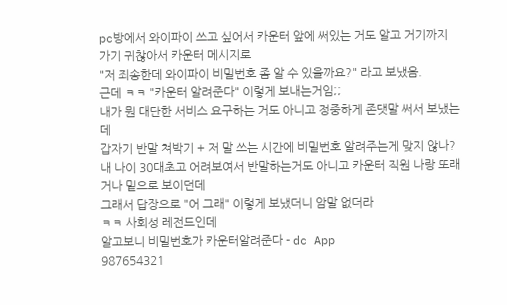pc방에서 와이파이 쓰고 싶어서 카운터 앞에 써있는 거도 알고 거기까지 가기 귀찮아서 카운터 메시지로
"저 죄송한데 와이파이 비밀번호 좀 알 수 있을까요?" 라고 보냈음.
근데 ㅋㅋ "카운터 알려준다" 이렇게 보내는거임;;
내가 뭔 대단한 서비스 요구하는 거도 아니고 정중하게 존댓말 써서 보냈는데
갑자기 반말 쳐박기 + 저 말 쓰는 시간에 비밀번호 알려주는게 맞지 않나?
내 나이 30대초고 어려보여서 반말하는거도 아니고 카운터 직원 나랑 또래거나 밑으로 보이던데
그래서 답장으로 "어 그래" 이렇게 보냈더니 암말 없더라
ㅋㅋ 사회성 레전드인데
알고보니 비밀번호가 카운터알려준다 - dc App
987654321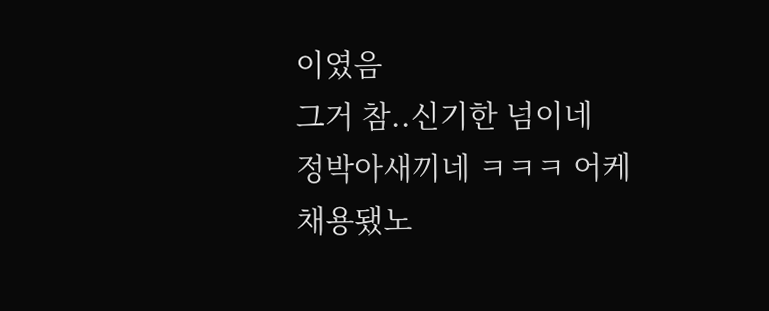이였음
그거 참..신기한 넘이네
정박아새끼네 ㅋㅋㅋ 어케 채용됐노